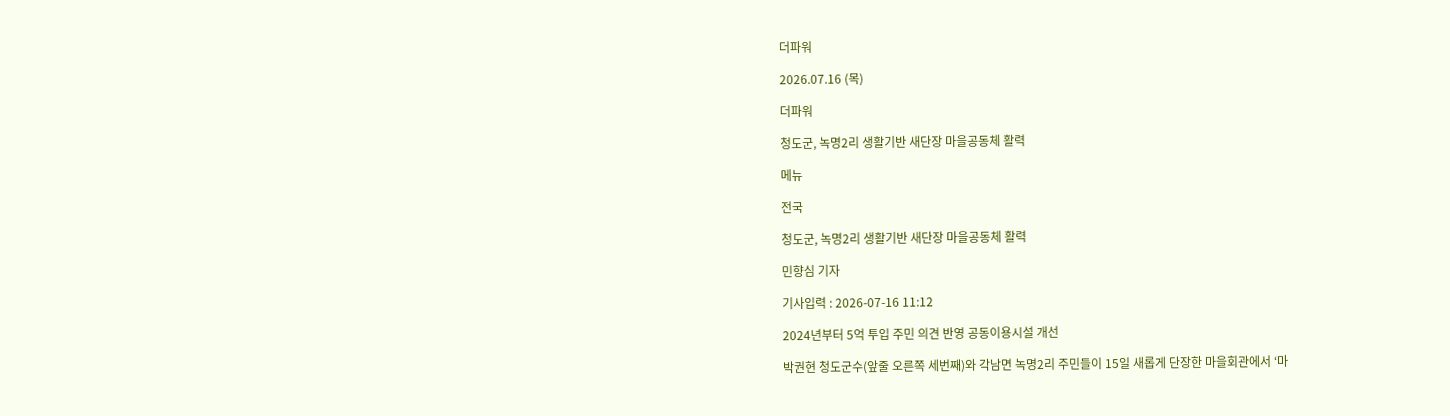더파워

2026.07.16 (목)

더파워

청도군, 녹명2리 생활기반 새단장 마을공동체 활력

메뉴

전국

청도군, 녹명2리 생활기반 새단장 마을공동체 활력

민향심 기자

기사입력 : 2026-07-16 11:12

2024년부터 5억 투입 주민 의견 반영 공동이용시설 개선

박권현 청도군수(앞줄 오른쪽 세번째)와 각남면 녹명2리 주민들이 15일 새롭게 단장한 마을회관에서 ‘마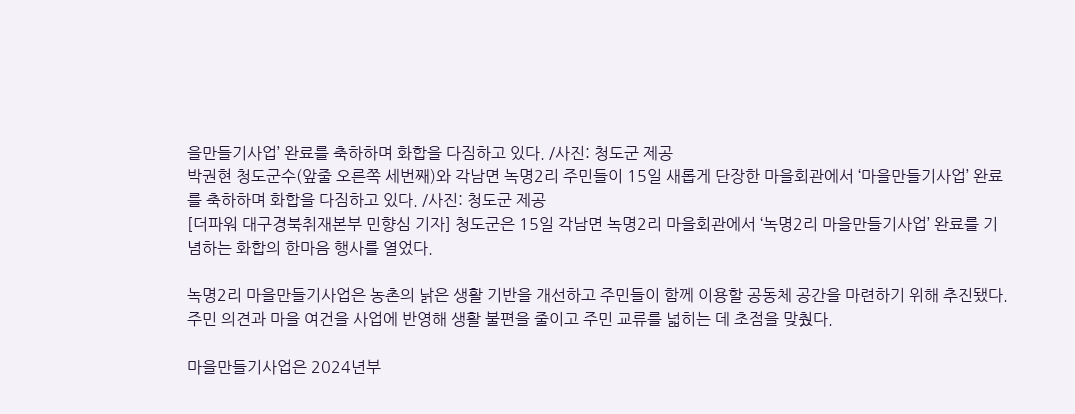을만들기사업’ 완료를 축하하며 화합을 다짐하고 있다. /사진: 청도군 제공
박권현 청도군수(앞줄 오른쪽 세번째)와 각남면 녹명2리 주민들이 15일 새롭게 단장한 마을회관에서 ‘마을만들기사업’ 완료를 축하하며 화합을 다짐하고 있다. /사진: 청도군 제공
[더파워 대구경북취재본부 민향심 기자] 청도군은 15일 각남면 녹명2리 마을회관에서 ‘녹명2리 마을만들기사업’ 완료를 기념하는 화합의 한마음 행사를 열었다.

녹명2리 마을만들기사업은 농촌의 낡은 생활 기반을 개선하고 주민들이 함께 이용할 공동체 공간을 마련하기 위해 추진됐다. 주민 의견과 마을 여건을 사업에 반영해 생활 불편을 줄이고 주민 교류를 넓히는 데 초점을 맞췄다.

마을만들기사업은 2024년부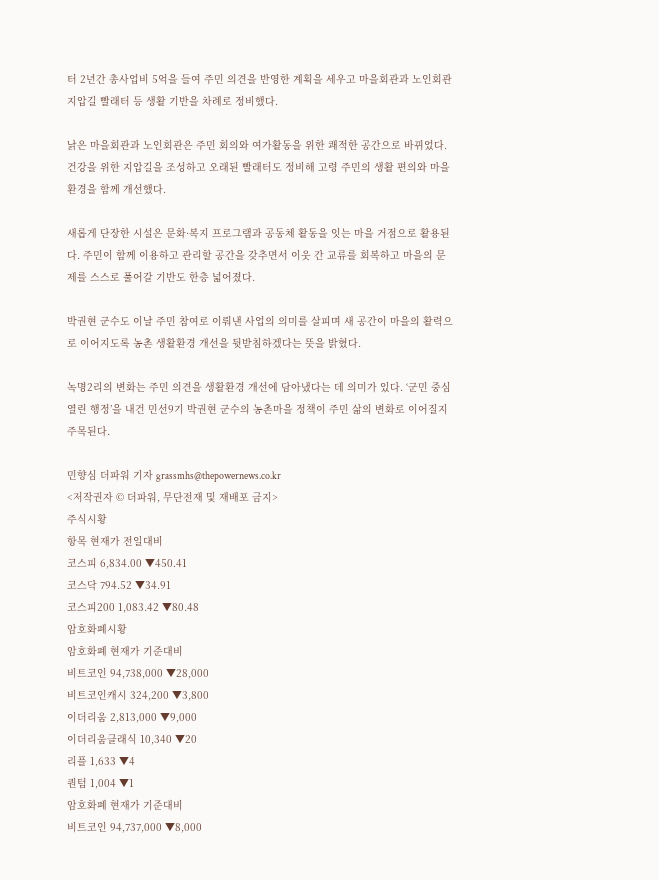터 2년간 총사업비 5억을 들여 주민 의견을 반영한 계획을 세우고 마을회관과 노인회관 지압길 빨래터 등 생활 기반을 차례로 정비했다.

낡은 마을회관과 노인회관은 주민 회의와 여가활동을 위한 쾌적한 공간으로 바뀌었다. 건강을 위한 지압길을 조성하고 오래된 빨래터도 정비해 고령 주민의 생활 편의와 마을 환경을 함께 개선했다.

새롭게 단장한 시설은 문화·복지 프로그램과 공동체 활동을 잇는 마을 거점으로 활용된다. 주민이 함께 이용하고 관리할 공간을 갖추면서 이웃 간 교류를 회복하고 마을의 문제를 스스로 풀어갈 기반도 한층 넓어졌다.

박권현 군수도 이날 주민 참여로 이뤄낸 사업의 의미를 살피며 새 공간이 마을의 활력으로 이어지도록 농촌 생활환경 개선을 뒷받침하겠다는 뜻을 밝혔다.

녹명2리의 변화는 주민 의견을 생활환경 개선에 담아냈다는 데 의미가 있다. ‘군민 중심 열린 행정’을 내건 민선9기 박권현 군수의 농촌마을 정책이 주민 삶의 변화로 이어질지 주목된다.

민향심 더파워 기자 grassmhs@thepowernews.co.kr
<저작권자 © 더파워, 무단전재 및 재배포 금지>
주식시황
항목 현재가 전일대비
코스피 6,834.00 ▼450.41
코스닥 794.52 ▼34.91
코스피200 1,083.42 ▼80.48
암호화폐시황
암호화폐 현재가 기준대비
비트코인 94,738,000 ▼28,000
비트코인캐시 324,200 ▼3,800
이더리움 2,813,000 ▼9,000
이더리움클래식 10,340 ▼20
리플 1,633 ▼4
퀀텀 1,004 ▼1
암호화폐 현재가 기준대비
비트코인 94,737,000 ▼8,000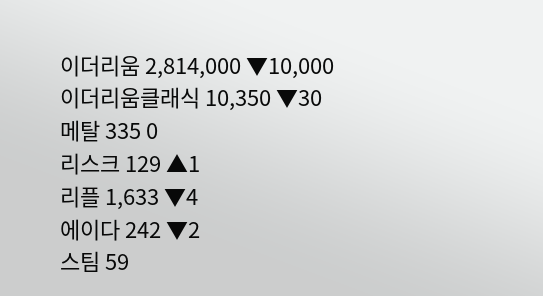이더리움 2,814,000 ▼10,000
이더리움클래식 10,350 ▼30
메탈 335 0
리스크 129 ▲1
리플 1,633 ▼4
에이다 242 ▼2
스팀 59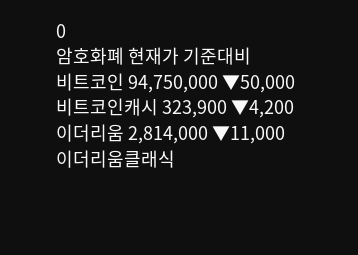0
암호화폐 현재가 기준대비
비트코인 94,750,000 ▼50,000
비트코인캐시 323,900 ▼4,200
이더리움 2,814,000 ▼11,000
이더리움클래식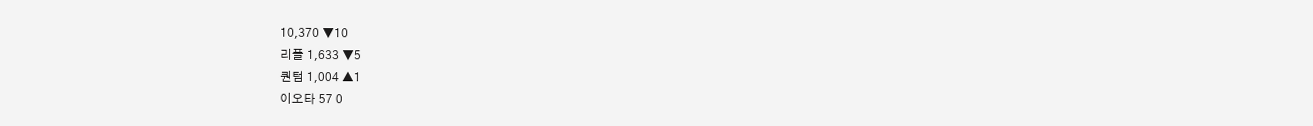10,370 ▼10
리플 1,633 ▼5
퀀텀 1,004 ▲1
이오타 57 0